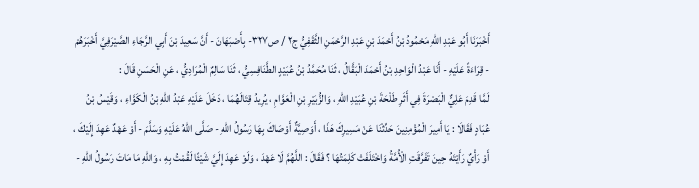أَخْبَرَنَا أَبُو عَبْدِ اللهِ مَحْمُودُ بْنُ أَحْمَدَ بْنِ عَبْدِ الرَّحْمَنِ الثَّقَفِيُّ ج٢ / ص٣٢٧- بِأَصْبَهَانَ - أَنَّ سَعِيدَ بْنَ أَبِي الرَّجَاءِ الصَّيْرَفِيَّ أَخْبَرَهُمْ - قِرَاءَةً عَلَيْهِ - أَنَا عَبْدُ الْوَاحِدِ بْنُ أَحْمَدَ الْبَقَّالُ ، ثَنَا مُحَمَّدُ بْنُ عُبَيْدٍ الطَّنَافِسِيُّ ، ثَنَا سَالِمٌ الْمُرَادِيُّ ، عَنِ الْحَسَنِ قَالَ :
لَمَّا قَدِمَ عَلِيٌّ الْبَصْرَةَ فِي أَثَرِ طَلْحَةَ بْنِ عُبَيْدِ اللهِ ، وَالزُّبَيْرِ بْنِ الْعَوَّامِ ، يُرِيدُ قِتَالَهُمَا ، دَخَلَ عَلَيْهِ عَبْدُ اللهِ بْنُ الْكَوَّاءِ ، وَقَيْسُ بْنُ عُبَادٍ فَقَالَا : يَا أَمِيرَ الْمُؤْمِنِينَ حَدِّثْنَا عَنْ مَسِيرِكَ هَذَا ، أَوَصِيَّةٌ أَوْصَاكَ بِهَا رَسُولُ اللهِ - صَلَّى اللهُ عَلَيْهِ وَسَلَّمَ - أَوْ عَهْدٌ عَهِدَ إِلَيْكَ ، أَوْ رَأْيٌ رَأَيْتَهُ حِينَ تَفَرَّقَتِ الْأُمَّةُ وَاخْتَلَفَتْ كَلِمَتُهَا ؟ فَقَالَ : اللَّهُمَّ لَا عَهْدَ ، وَلَوْ عَهِدَ إِلَيَّ شَيْئًا لَقُمْتُ بِهِ ، وَاللهِ مَا مَاتَ رَسُولُ اللهِ -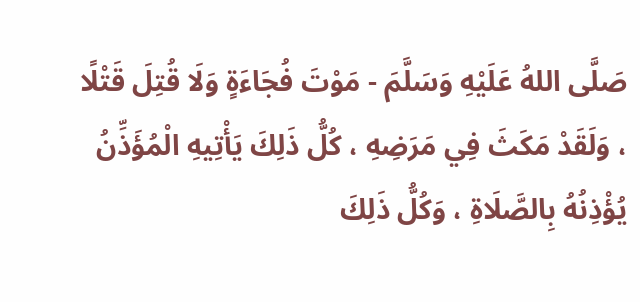صَلَّى اللهُ عَلَيْهِ وَسَلَّمَ - مَوْتَ فُجَاءَةٍ وَلَا قُتِلَ قَتْلًا ، وَلَقَدْ مَكَثَ فِي مَرَضِهِ ، كُلُّ ذَلِكَ يَأْتِيهِ الْمُؤَذِّنُ يُؤْذِنُهُ بِالصَّلَاةِ ، وَكُلُّ ذَلِكَ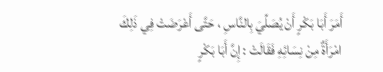أَمَرَ أَبَا بَكْرٍ أَنْ يُصَلِّيَ بِالنَّاسِ ، حَتَّى أَعْرَضَتْ فِي ذَلِكَ امْرَأَةٌ مِنْ نِسَائِهِ فَقَالَتْ : إِنَّ أَبَا بَكْرٍ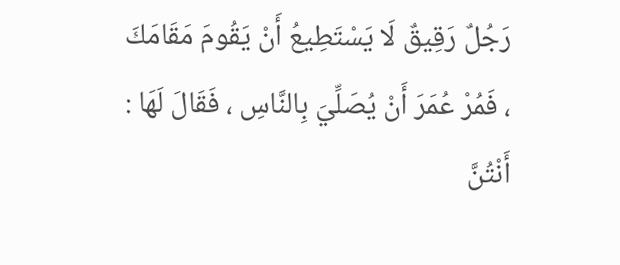رَجُلٌ رَقِيقٌ لَا يَسْتَطِيعُ أَنْ يَقُومَ مَقَامَكَ ، فَمُرْ عُمَرَ أَنْ يُصَلِّيَ بِالنَّاسِ ، فَقَالَ لَهَا : أَنْتُنَّ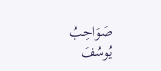صَوَاحِبُ يُوسُفَ